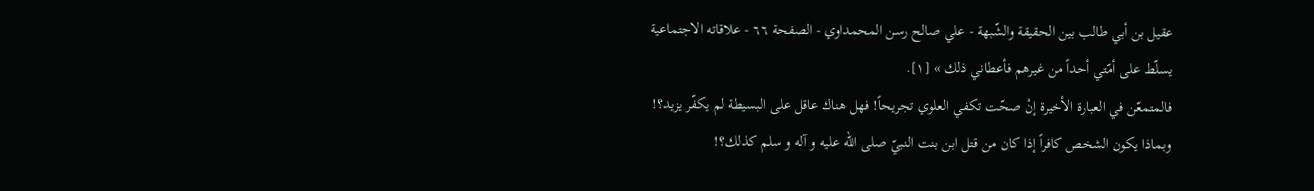عقيل بن أبي طالب بين الحقيقة والشّبهة - علي صالح رسن المحمداوي - الصفحة ٦٦ - علاقاته الاجتماعية
يسلّط على أمّتي أحداً من غيرهم فأعطاني ذلك » [١].
فالمتمعّن في العبارة الأخيرة إنْ صحّت تكفي العلوي تجريحاً! فهل هناك عاقل على البسيطة لم يكفّر يزيد؟! وبماذا يكون الشخص كافراً إذا كان من قتل ابن بنت النبيّ صلى الله عليه و آله و سلم كذلك؟!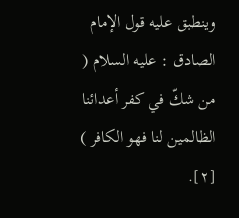وينطبق عليه قول الإمام الصادق : عليه السلام ( من شكّ في كفر أعدائنا الظالمين لنا فهو الكافر ) [٢].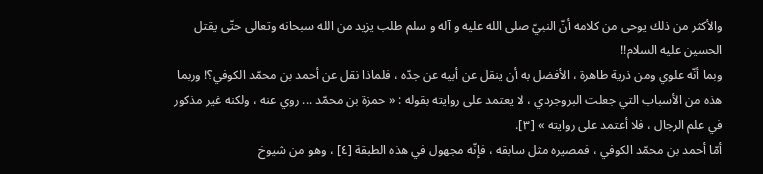والأكثر من ذلك يوحى من كلامه أنّ النبيّ صلى الله عليه و آله و سلم طلب يزيد من الله سبحانه وتعالى حتّى يقتل الحسين عليه السلام!!
وبما أنّه علوي ومن ذرية طاهرة ، الأفضل به أن ينقل عن أبيه عن جدّه ، فلماذا نقل عن أحمد بن محمّد الكوفي؟! وربما هذه من الأسباب التي جعلت البروجردي ، لا يعتمد على روايته بقوله : « حمزة بن محمّد ... روي عنه ، ولكنه غير مذكور في علم الرجال ، فلا أعتمد على روايته » [٣].
أمّا أحمد بن محمّد الكوفي ، فمصيره مثل سابقه ، فإنّه مجهول في هذه الطبقة [٤] ، وهو من شيوخ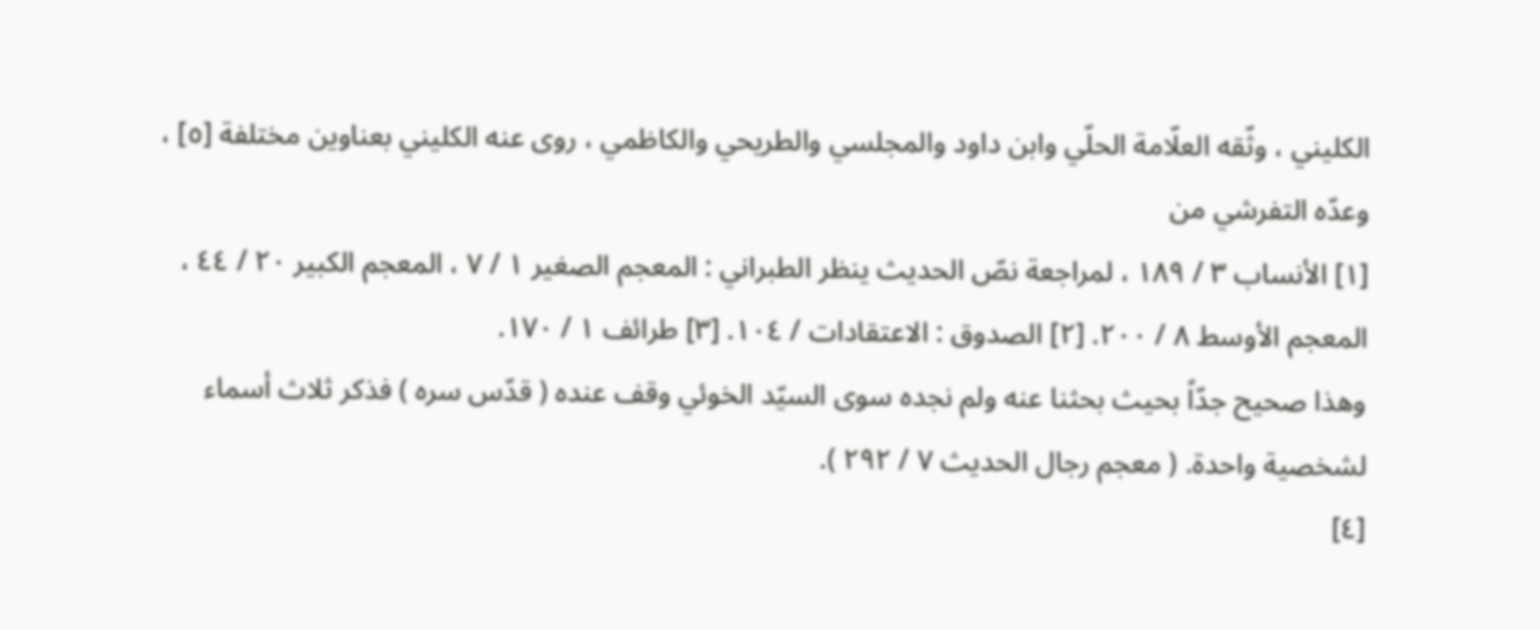الكليني ، وثّقه العلّامة الحلّي وابن داود والمجلسي والطريحي والكاظمي ، روى عنه الكليني بعناوين مختلفة [٥] ، وعدّه التفرشي من
[١] الأنساب ٣ / ١٨٩ ، لمراجعة نصّ الحديث ينظر الطبراني : المعجم الصغير ١ / ٧ ، المعجم الكبير ٢٠ / ٤٤ ، المعجم الأوسط ٨ / ٢٠٠. [٢] الصدوق : الاعتقادات / ١٠٤. [٣] طرائف ١ / ١٧٠.
وهذا صحيح جدّاً بحيث بحثنا عنه ولم نجده سوى السيّد الخوئي وقف عنده ( قدّس سره ) فذكر ثلاث أسماء لشخصية واحدة. ( معجم رجال الحديث ٧ / ٢٩٢ ).
[٤]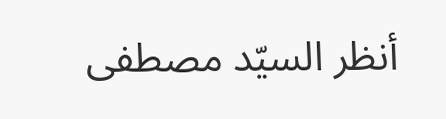أنظر السيّد مصطفى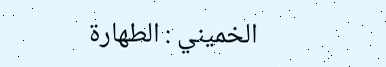الخميني : الطهارة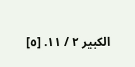الكبير ٢ / ١١. [٥]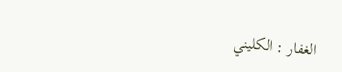الغفار : الكليني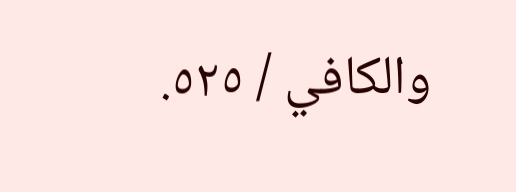والكافي / ٥٢٥.